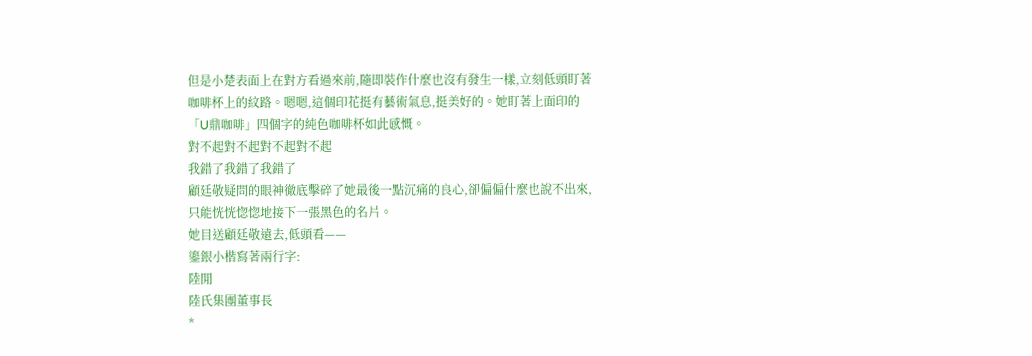但是小楚表面上在對方看過來前,隨即裝作什麼也沒有發生一樣,立刻低頭盯著咖啡杯上的紋路。嗯嗯,這個印花挺有藝術氣息,挺美好的。她盯著上面印的「U鼎咖啡」四個字的純色咖啡杯如此感慨。
對不起對不起對不起對不起
我錯了我錯了我錯了
顧廷敬疑問的眼神徹底擊碎了她最後一點沉痛的良心,卻偏偏什麼也說不出來,只能恍恍惚惚地接下一張黑色的名片。
她目送顧廷敬遠去,低頭看——
鎏銀小楷寫著兩行字:
陸閒
陸氏集團董事長
*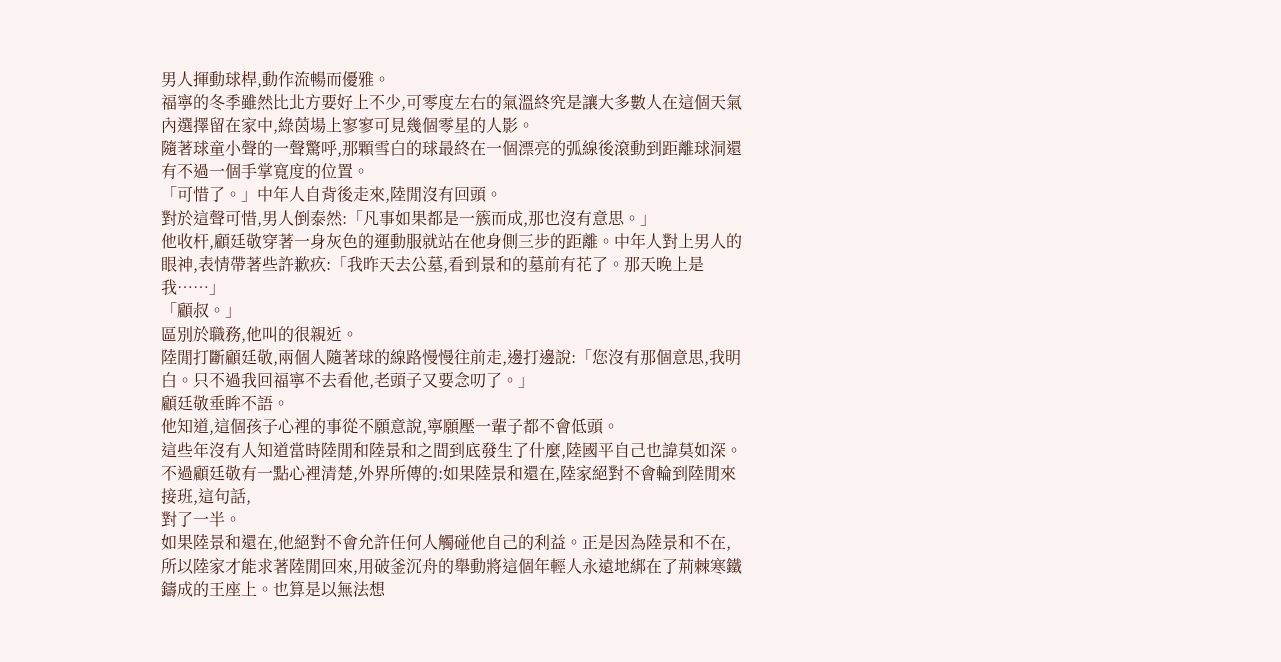男人揮動球桿,動作流暢而優雅。
福寧的冬季雖然比北方要好上不少,可零度左右的氣溫終究是讓大多數人在這個天氣內選擇留在家中,綠茵場上寥寥可見幾個零星的人影。
隨著球童小聲的一聲驚呼,那顆雪白的球最終在一個漂亮的弧線後滾動到距離球洞還有不過一個手掌寬度的位置。
「可惜了。」中年人自背後走來,陸閒沒有回頭。
對於這聲可惜,男人倒泰然:「凡事如果都是一簇而成,那也沒有意思。」
他收杆,顧廷敬穿著一身灰色的運動服就站在他身側三步的距離。中年人對上男人的眼神,表情帶著些許歉疚:「我昨天去公墓,看到景和的墓前有花了。那天晚上是我……」
「顧叔。」
區別於職務,他叫的很親近。
陸閒打斷顧廷敬,兩個人隨著球的線路慢慢往前走,邊打邊說:「您沒有那個意思,我明白。只不過我回福寧不去看他,老頭子又要念叨了。」
顧廷敬垂眸不語。
他知道,這個孩子心裡的事從不願意說,寧願壓一輩子都不會低頭。
這些年沒有人知道當時陸閒和陸景和之間到底發生了什麼,陸國平自己也諱莫如深。不過顧廷敬有一點心裡清楚,外界所傳的:如果陸景和還在,陸家絕對不會輪到陸閒來接班,這句話,
對了一半。
如果陸景和還在,他絕對不會允許任何人觸碰他自己的利益。正是因為陸景和不在,所以陸家才能求著陸閒回來,用破釜沉舟的舉動將這個年輕人永遠地綁在了荊棘寒鐵鑄成的王座上。也算是以無法想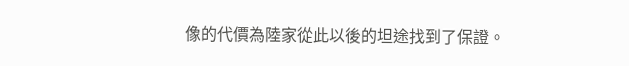像的代價為陸家從此以後的坦途找到了保證。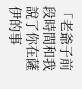「老爺子前段時間和我說了你在薩伊的事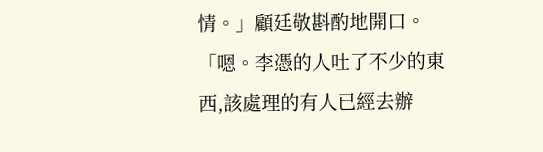情。」顧廷敬斟酌地開口。
「嗯。李憑的人吐了不少的東西,該處理的有人已經去辦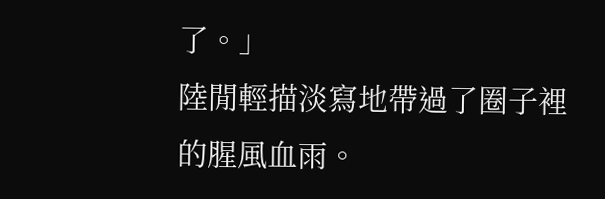了。」
陸閒輕描淡寫地帶過了圈子裡的腥風血雨。